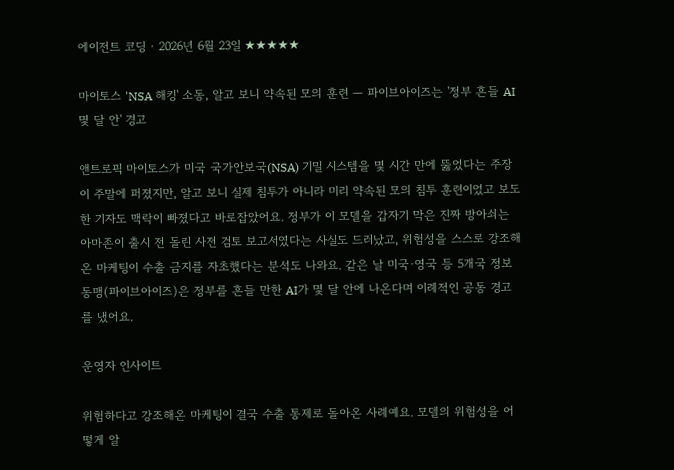에이전트 코딩 · 2026년 6월 23일 ★★★★★

마이토스 'NSA 해킹' 소동, 알고 보니 약속된 모의 훈련 — 파이브아이즈는 '정부 흔들 AI 몇 달 안' 경고

앤트로픽 마이토스가 미국 국가안보국(NSA) 기밀 시스템을 몇 시간 만에 뚫었다는 주장이 주말에 퍼졌지만, 알고 보니 실제 침투가 아니라 미리 약속된 모의 침투 훈련이었고 보도한 기자도 맥락이 빠졌다고 바로잡았어요. 정부가 이 모델을 갑자기 막은 진짜 방아쇠는 아마존이 출시 전 돌린 사전 검토 보고서였다는 사실도 드러났고, 위험성을 스스로 강조해온 마케팅이 수출 금지를 자초했다는 분석도 나와요. 같은 날 미국·영국 등 5개국 정보동맹(파이브아이즈)은 정부를 흔들 만한 AI가 몇 달 안에 나온다며 이례적인 공동 경고를 냈어요.

운영자 인사이트

위험하다고 강조해온 마케팅이 결국 수출 통제로 돌아온 사례예요. 모델의 위험성을 어떻게 알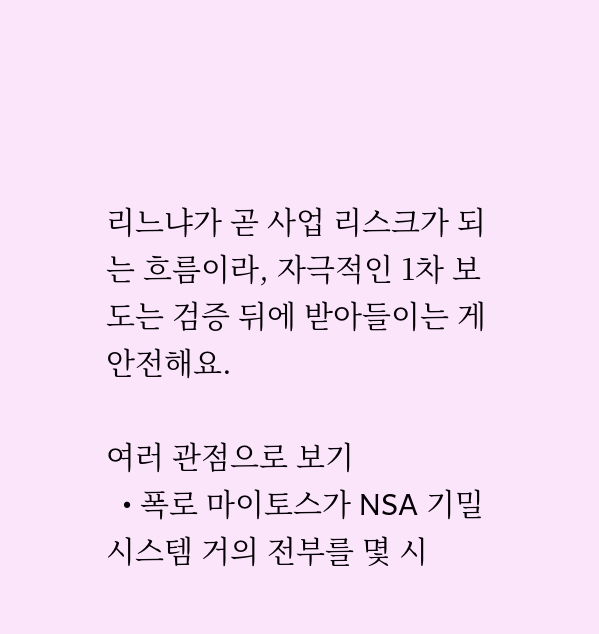리느냐가 곧 사업 리스크가 되는 흐름이라, 자극적인 1차 보도는 검증 뒤에 받아들이는 게 안전해요.

여러 관점으로 보기
  • 폭로 마이토스가 NSA 기밀 시스템 거의 전부를 몇 시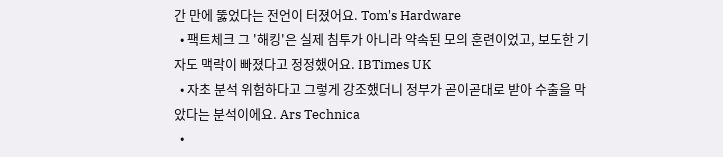간 만에 뚫었다는 전언이 터졌어요. Tom's Hardware
  • 팩트체크 그 '해킹'은 실제 침투가 아니라 약속된 모의 훈련이었고, 보도한 기자도 맥락이 빠졌다고 정정했어요. IBTimes UK
  • 자초 분석 위험하다고 그렇게 강조했더니 정부가 곧이곧대로 받아 수출을 막았다는 분석이에요. Ars Technica
  •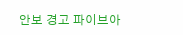안보 경고 파이브아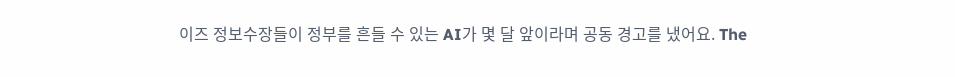이즈 정보수장들이 정부를 흔들 수 있는 AI가 몇 달 앞이라며 공동 경고를 냈어요. The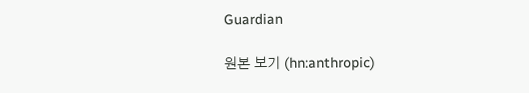Guardian

원본 보기 (hn:anthropic)